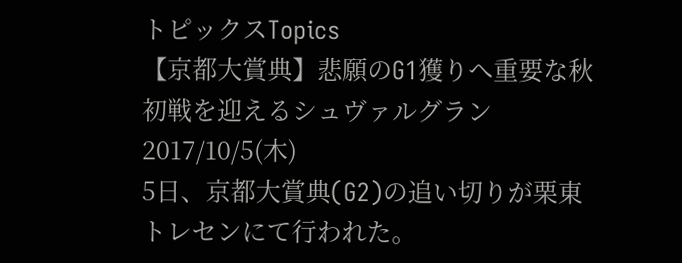トピックスTopics
【京都大賞典】悲願のG1獲りへ重要な秋初戦を迎えるシュヴァルグラン
2017/10/5(木)
5日、京都大賞典(G2)の追い切りが栗東トレセンにて行われた。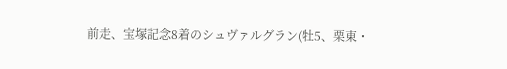前走、宝塚記念8着のシュヴァルグラン(牡5、栗東・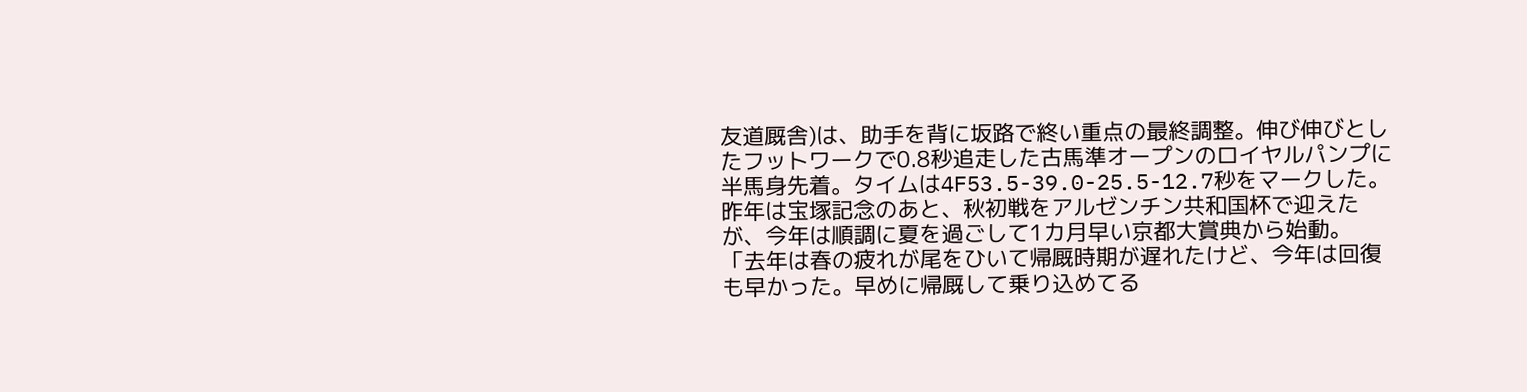友道厩舎)は、助手を背に坂路で終い重点の最終調整。伸び伸びとしたフットワークで0.8秒追走した古馬準オープンのロイヤルパンプに半馬身先着。タイムは4F53.5-39.0-25.5-12.7秒をマークした。
昨年は宝塚記念のあと、秋初戦をアルゼンチン共和国杯で迎えたが、今年は順調に夏を過ごして1カ月早い京都大賞典から始動。「去年は春の疲れが尾をひいて帰厩時期が遅れたけど、今年は回復も早かった。早めに帰厩して乗り込めてる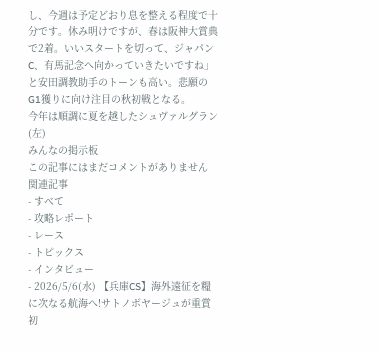し、今週は予定どおり息を整える程度で十分です。休み明けですが、春は阪神大賞典で2着。いいスタートを切って、ジャパンC、有馬記念へ向かっていきたいですね」と安田調教助手のトーンも高い。悲願のG1獲りに向け注目の秋初戦となる。
今年は順調に夏を越したシュヴァルグラン(左)
みんなの掲示板
この記事にはまだコメントがありません
関連記事
- すべて
- 攻略レポート
- レース
- トピックス
- インタビュー
- 2026/5/6(水) 【兵庫CS】海外遠征を糧に次なる航海へ!サトノボヤージュが重賞初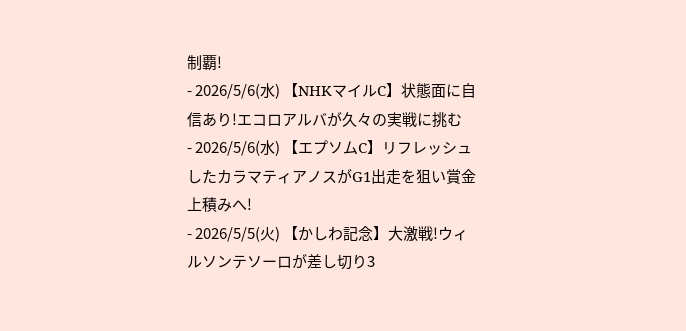制覇!
- 2026/5/6(水) 【NHKマイルC】状態面に自信あり!エコロアルバが久々の実戦に挑む
- 2026/5/6(水) 【エプソムC】リフレッシュしたカラマティアノスがG1出走を狙い賞金上積みへ!
- 2026/5/5(火) 【かしわ記念】大激戦!ウィルソンテソーロが差し切り3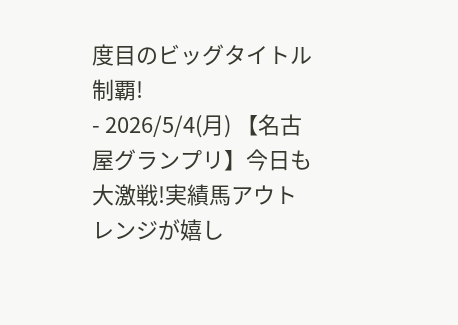度目のビッグタイトル制覇!
- 2026/5/4(月) 【名古屋グランプリ】今日も大激戦!実績馬アウトレンジが嬉し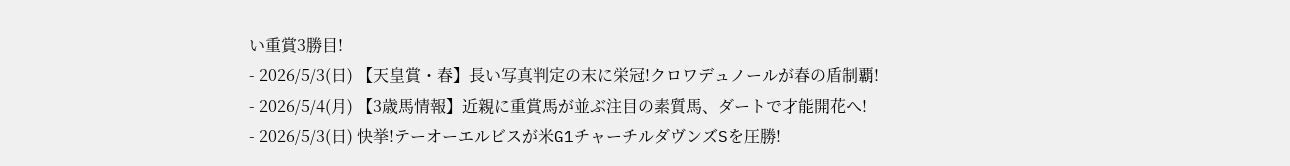い重賞3勝目!
- 2026/5/3(日) 【天皇賞・春】長い写真判定の末に栄冠!クロワデュノールが春の盾制覇!
- 2026/5/4(月) 【3歳馬情報】近親に重賞馬が並ぶ注目の素質馬、ダートで才能開花へ!
- 2026/5/3(日) 快挙!テーオーエルビスが米G1チャーチルダヴンズSを圧勝!